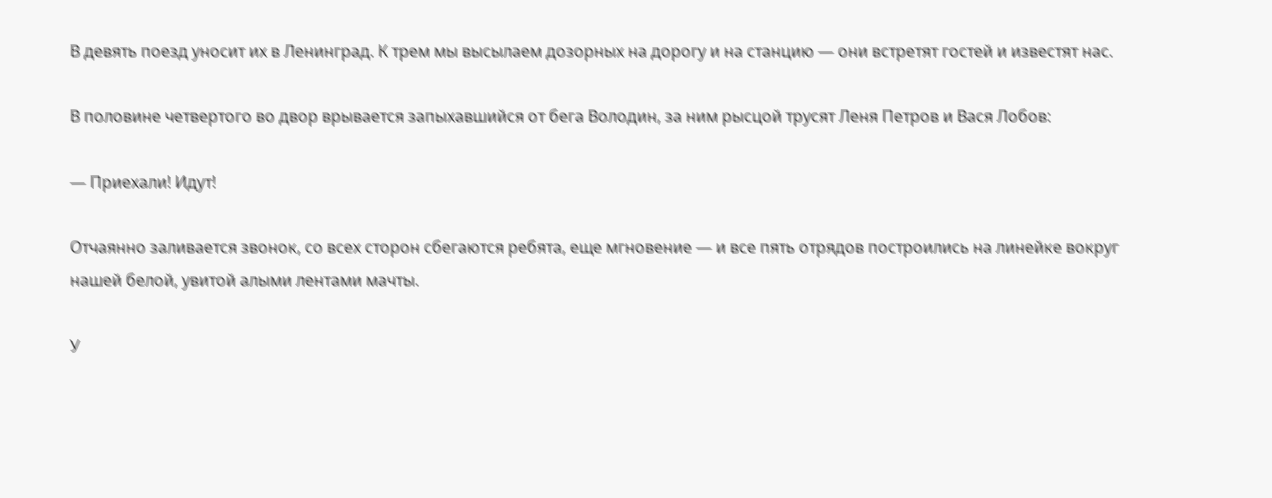В девять поезд уносит их в Ленинград. К трем мы высылаем дозорных на дорогу и на станцию — они встретят гостей и известят нас.

В половине четвертого во двор врывается запыхавшийся от бега Володин, за ним рысцой трусят Леня Петров и Вася Лобов:

— Приехали! Идут!

Отчаянно заливается звонок, со всех сторон сбегаются ребята, еще мгновение — и все пять отрядов построились на линейке вокруг нашей белой, увитой алыми лентами мачты.

У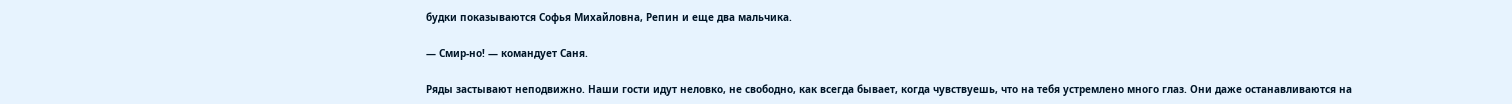будки показываются Софья Михайловна, Репин и еще два мальчика.

— Смир-но! — командует Саня.

Ряды застывают неподвижно. Наши гости идут неловко, не свободно, как всегда бывает, когда чувствуешь, что на тебя устремлено много глаз. Они даже останавливаются на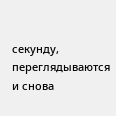секунду, переглядываются и снова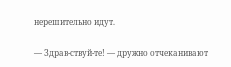нерешительно идут.

— Здрав-ствуй-те! — дружно отчеканивают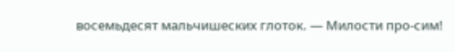восемьдесят мальчишеских глоток. — Милости про-сим!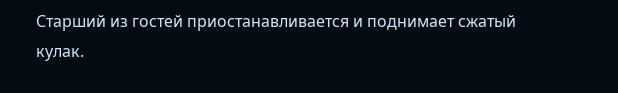Старший из гостей приостанавливается и поднимает сжатый кулак.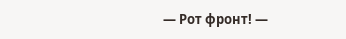— Рот фронт! —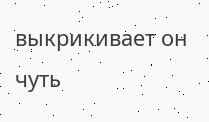выкрикивает он чуть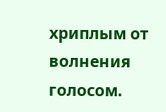хриплым от волнения голосом.